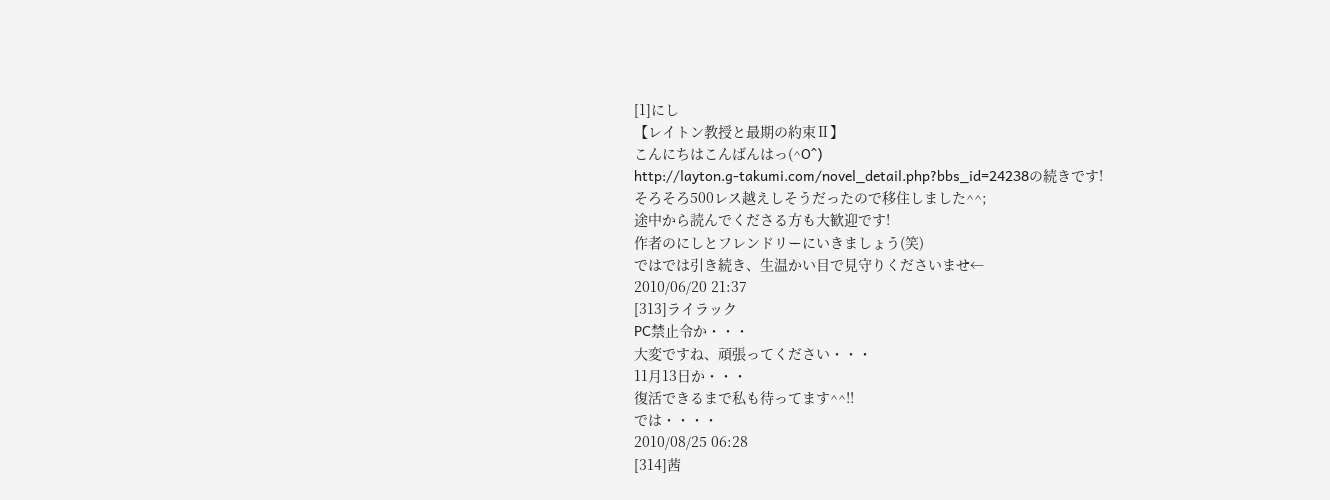[1]にし
【レイトン教授と最期の約束Ⅱ】
こんにちはこんばんはっ(^O^)
http://layton.g-takumi.com/novel_detail.php?bbs_id=24238の続きです!
そろそろ500レス越えしそうだったので移住しました^^;
途中から読んでくださる方も大歓迎です!
作者のにしとフレンドリーにいきましょう(笑)
ではでは引き続き、生温かい目で見守りくださいませ←
2010/06/20 21:37
[313]ライラック
PC禁止令か・・・
大変ですね、頑張ってください・・・
11月13日か・・・
復活できるまで私も待ってます^^!!
では・・・・
2010/08/25 06:28
[314]茜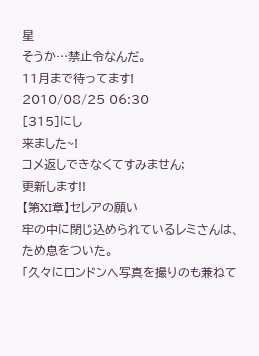星
そうか…禁止令なんだ。
11月まで待ってます!
2010/08/25 06:30
[315]にし
来ました~!
コメ返しできなくてすみません;
更新します!!
【第XI章】セレアの願い
牢の中に閉じ込められているレミさんは、ため息をついた。
「久々にロンドンへ写真を撮りのも兼ねて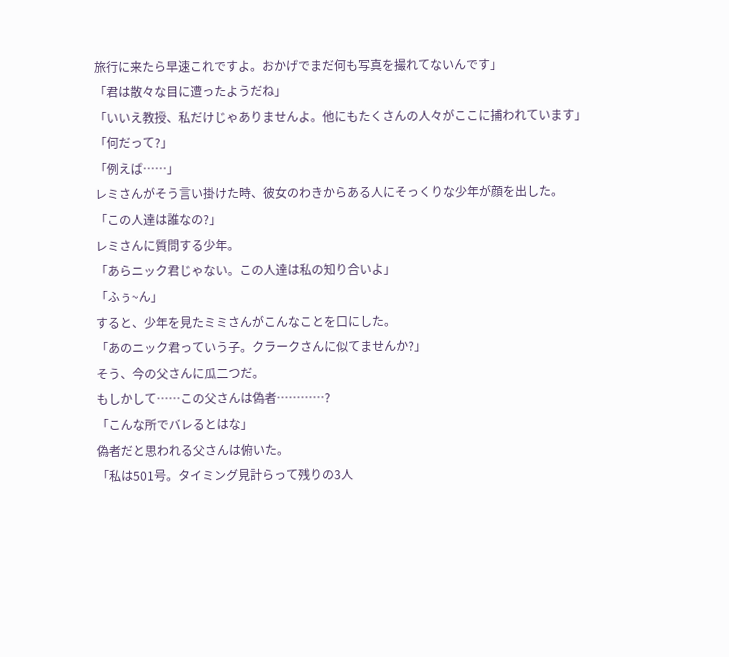旅行に来たら早速これですよ。おかげでまだ何も写真を撮れてないんです」
「君は散々な目に遭ったようだね」
「いいえ教授、私だけじゃありませんよ。他にもたくさんの人々がここに捕われています」
「何だって?」
「例えば……」
レミさんがそう言い掛けた時、彼女のわきからある人にそっくりな少年が顔を出した。
「この人達は誰なの?」
レミさんに質問する少年。
「あらニック君じゃない。この人達は私の知り合いよ」
「ふぅ~ん」
すると、少年を見たミミさんがこんなことを口にした。
「あのニック君っていう子。クラークさんに似てませんか?」
そう、今の父さんに瓜二つだ。
もしかして……この父さんは偽者…………?
「こんな所でバレるとはな」
偽者だと思われる父さんは俯いた。
「私は501号。タイミング見計らって残りの3人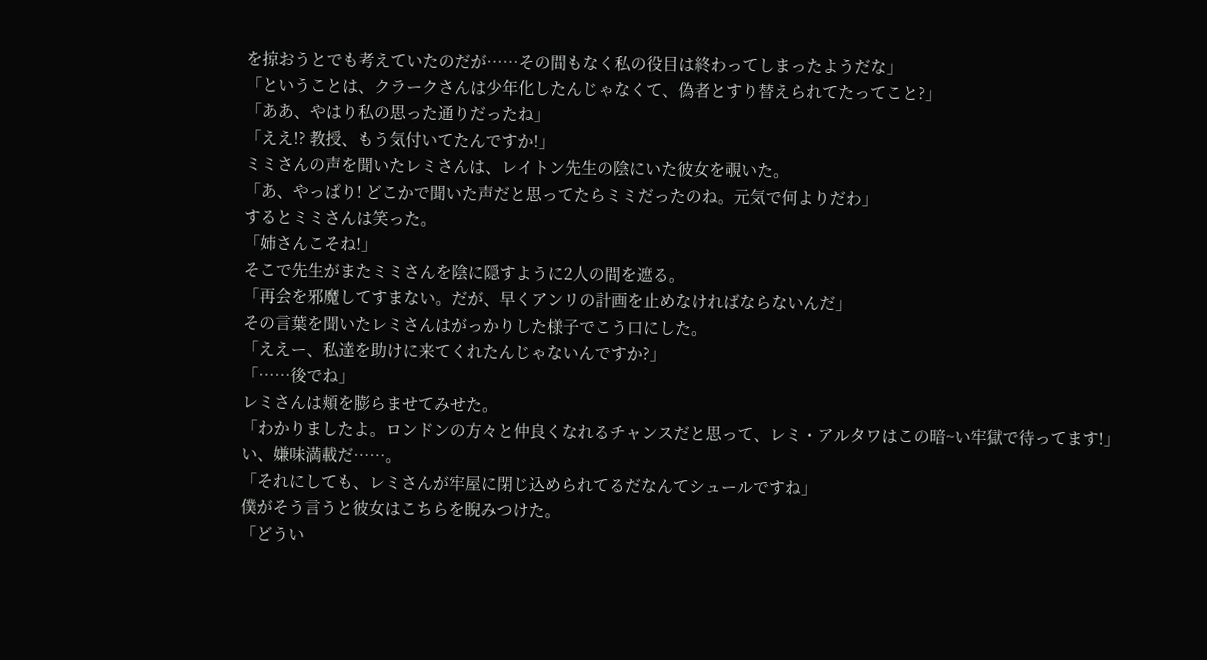を掠おうとでも考えていたのだが……その間もなく私の役目は終わってしまったようだな」
「ということは、クラークさんは少年化したんじゃなくて、偽者とすり替えられてたってこと?」
「ああ、やはり私の思った通りだったね」
「ええ!? 教授、もう気付いてたんですか!」
ミミさんの声を聞いたレミさんは、レイトン先生の陰にいた彼女を覗いた。
「あ、やっぱり! どこかで聞いた声だと思ってたらミミだったのね。元気で何よりだわ」
するとミミさんは笑った。
「姉さんこそね!」
そこで先生がまたミミさんを陰に隠すように2人の間を遮る。
「再会を邪魔してすまない。だが、早くアンリの計画を止めなければならないんだ」
その言葉を聞いたレミさんはがっかりした様子でこう口にした。
「ええー、私達を助けに来てくれたんじゃないんですか?」
「……後でね」
レミさんは頬を膨らませてみせた。
「わかりましたよ。ロンドンの方々と仲良くなれるチャンスだと思って、レミ・アルタワはこの暗~い牢獄で待ってます!」
い、嫌味満載だ……。
「それにしても、レミさんが牢屋に閉じ込められてるだなんてシュールですね」
僕がそう言うと彼女はこちらを睨みつけた。
「どうい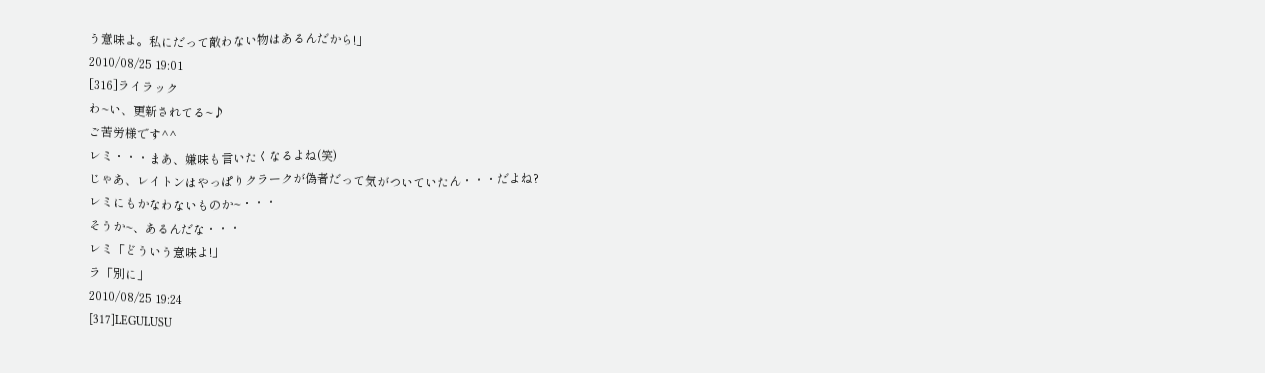う意味よ。私にだって敵わない物はあるんだから!」
2010/08/25 19:01
[316]ライラック
わ~い、更新されてる~♪
ご苦労様です^^
レミ・・・まあ、嫌味も言いたくなるよね(笑)
じゃあ、レイトンはやっぱりクラークが偽者だって気がついていたん・・・だよね?
レミにもかなわないものか~・・・
そうか~、あるんだな・・・
レミ「どういう意味よ!」
ラ「別に」
2010/08/25 19:24
[317]LEGULUSU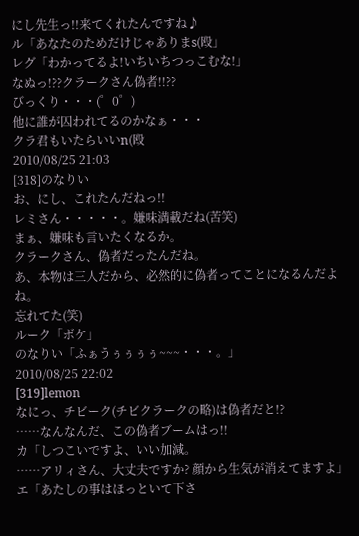にし先生っ!!来てくれたんですね♪
ル「あなたのためだけじゃありまs(殴」
レグ「わかってるよ!いちいちつっこむな!」
なぬっ!??クラークさん偽者!!??
びっくり・・・(゜0゜)
他に誰が囚われてるのかなぁ・・・
クラ君もいたらいいn(殴
2010/08/25 21:03
[318]のなりい
お、にし、これたんだねっ!!
レミさん・・・・・。嫌味満載だね(苦笑)
まぁ、嫌味も言いたくなるか。
クラークさん、偽者だったんだね。
あ、本物は三人だから、必然的に偽者ってことになるんだよね。
忘れてた(笑)
ルーク「ボケ」
のなりい「ふぁうぅぅぅぅ~~~・・・。」
2010/08/25 22:02
[319]lemon
なにっ、チビーク(チビクラークの略)は偽者だと!?
……なんなんだ、この偽者ブームはっ!!
カ「しつこいですよ、いい加減。
……アリィさん、大丈夫ですか? 顔から生気が消えてますよ」
エ「あたしの事はほっといて下さ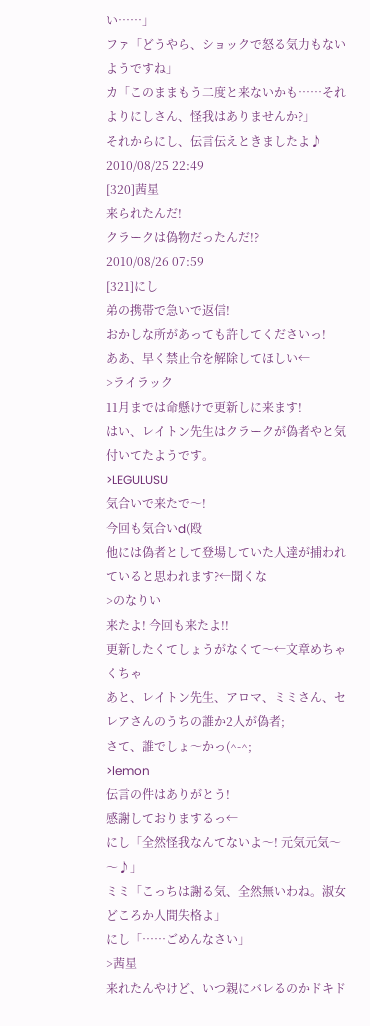い……」
ファ「どうやら、ショックで怒る気力もないようですね」
カ「このままもう二度と来ないかも……それよりにしさん、怪我はありませんか?」
それからにし、伝言伝えときましたよ♪
2010/08/25 22:49
[320]茜星
来られたんだ!
クラークは偽物だったんだ!?
2010/08/26 07:59
[321]にし
弟の携帯で急いで返信!
おかしな所があっても許してくださいっ!
ああ、早く禁止令を解除してほしい←
>ライラック
11月までは命懸けで更新しに来ます!
はい、レイトン先生はクラークが偽者やと気付いてたようです。
>LEGULUSU
気合いで来たで〜!
今回も気合いd(殴
他には偽者として登場していた人達が捕われていると思われます?←聞くな
>のなりい
来たよ! 今回も来たよ!!
更新したくてしょうがなくて〜←文章めちゃくちゃ
あと、レイトン先生、アロマ、ミミさん、セレアさんのうちの誰か2人が偽者;
さて、誰でしょ〜かっ(^-^;
>lemon
伝言の件はありがとう!
感謝しておりまするっ←
にし「全然怪我なんてないよ〜! 元気元気〜〜♪」
ミミ「こっちは謝る気、全然無いわね。淑女どころか人間失格よ」
にし「……ごめんなさい」
>茜星
来れたんやけど、いつ親にバレるのかドキド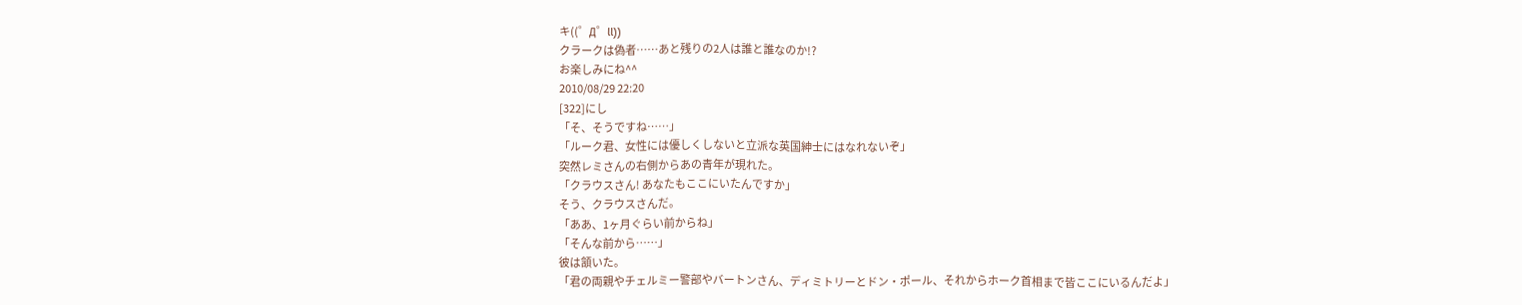キ((゜Д゜ll))
クラークは偽者……あと残りの2人は誰と誰なのか!?
お楽しみにね^^
2010/08/29 22:20
[322]にし
「そ、そうですね……」
「ルーク君、女性には優しくしないと立派な英国紳士にはなれないぞ」
突然レミさんの右側からあの青年が現れた。
「クラウスさん! あなたもここにいたんですか」
そう、クラウスさんだ。
「ああ、1ヶ月ぐらい前からね」
「そんな前から……」
彼は頷いた。
「君の両親やチェルミー警部やバートンさん、ディミトリーとドン・ポール、それからホーク首相まで皆ここにいるんだよ」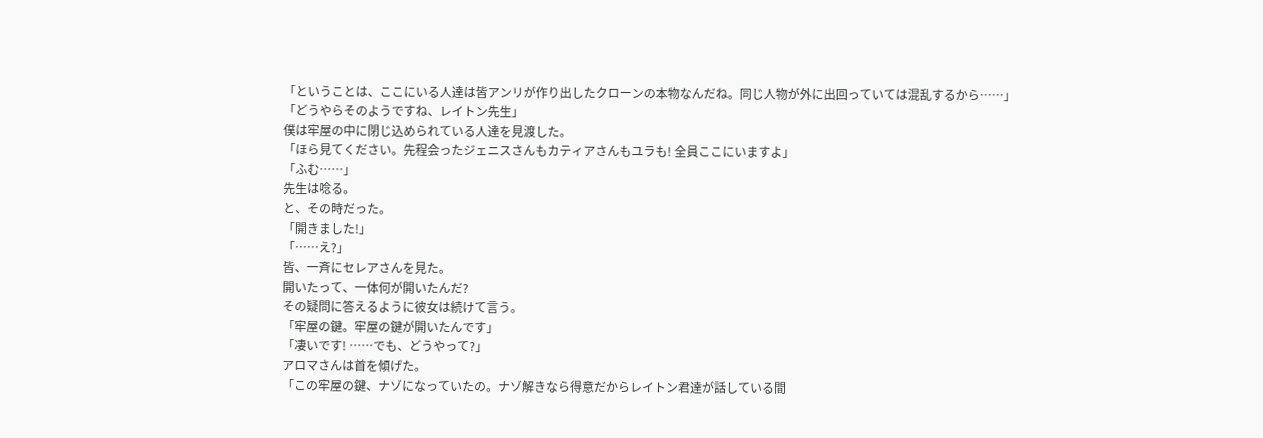「ということは、ここにいる人達は皆アンリが作り出したクローンの本物なんだね。同じ人物が外に出回っていては混乱するから……」
「どうやらそのようですね、レイトン先生」
僕は牢屋の中に閉じ込められている人達を見渡した。
「ほら見てください。先程会ったジェニスさんもカティアさんもユラも! 全員ここにいますよ」
「ふむ……」
先生は唸る。
と、その時だった。
「開きました!」
「……え?」
皆、一斉にセレアさんを見た。
開いたって、一体何が開いたんだ?
その疑問に答えるように彼女は続けて言う。
「牢屋の鍵。牢屋の鍵が開いたんです」
「凄いです! ……でも、どうやって?」
アロマさんは首を傾げた。
「この牢屋の鍵、ナゾになっていたの。ナゾ解きなら得意だからレイトン君達が話している間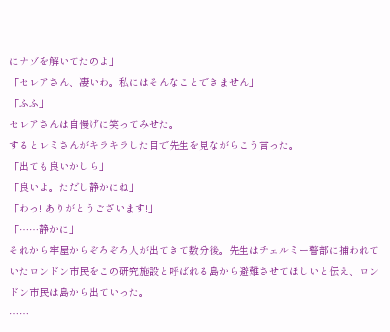にナゾを解いてたのよ」
「セレアさん、凄いわ。私にはそんなことできません」
「ふふ」
セレアさんは自慢げに笑ってみせた。
するとレミさんがキラキラした目で先生を見ながらこう言った。
「出ても良いかしら」
「良いよ。ただし静かにね」
「わっ! ありがとうございます!」
「……静かに」
それから牢屋からぞろぞろ人が出てきて数分後。先生はチェルミー警部に捕われていたロンドン市民をこの研究施設と呼ばれる島から避難させてほしいと伝え、ロンドン市民は島から出ていった。
……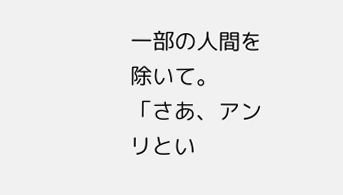一部の人間を除いて。
「さあ、アンリとい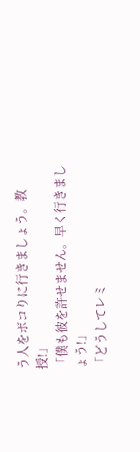う人をボコりに行きましょう。教授!」
「僕も彼を許せません。早く行きましょう!」
「どうしてレミ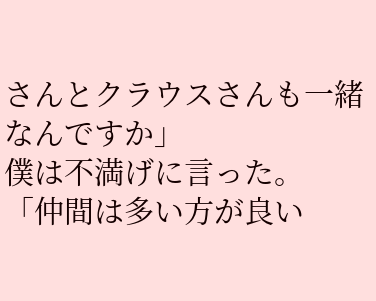さんとクラウスさんも一緒なんですか」
僕は不満げに言った。
「仲間は多い方が良い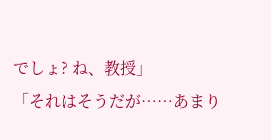でしょ? ね、教授」
「それはそうだが……あまり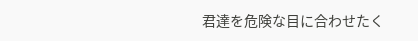君達を危険な目に合わせたく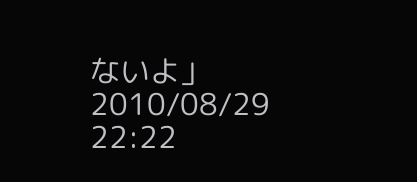ないよ」
2010/08/29 22:22